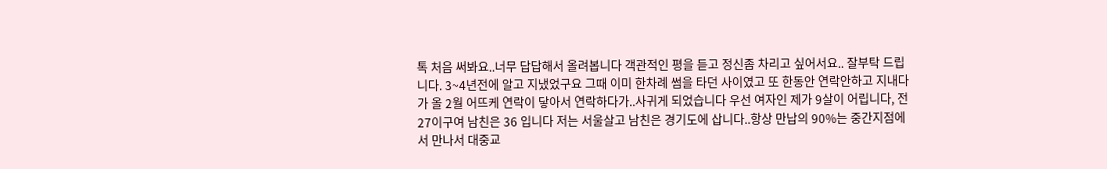톡 처음 써봐요..너무 답답해서 올려봅니다 객관적인 평을 듣고 정신좀 차리고 싶어서요.. 잘부탁 드립니다. 3~4년전에 알고 지냈었구요 그때 이미 한차례 썸을 타던 사이였고 또 한동안 연락안하고 지내다가 올 2월 어뜨케 연락이 닿아서 연락하다가..사귀게 되었습니다 우선 여자인 제가 9살이 어립니다, 전 27이구여 남친은 36 입니다 저는 서울살고 남친은 경기도에 삽니다..항상 만납의 90%는 중간지점에서 만나서 대중교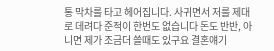통 막차를 타고 헤어집니다. 사귀면서 저를 제대로 데려다 준적이 한번도 없습니다 돈도 반반, 아니면 제가 조금더 쓸때도 있구요 결혼얘기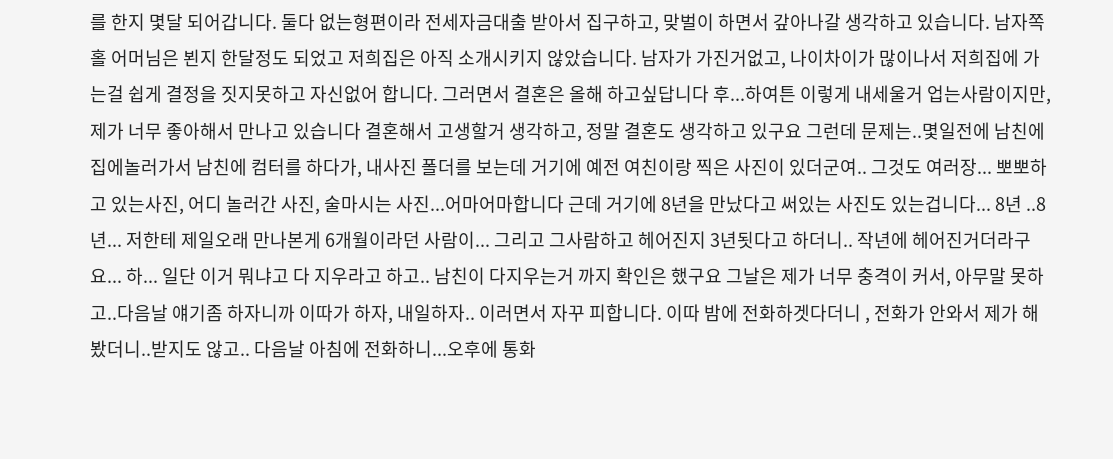를 한지 몇달 되어갑니다. 둘다 없는형편이라 전세자금대출 받아서 집구하고, 맞벌이 하면서 갚아나갈 생각하고 있습니다. 남자쪽 홀 어머님은 뵌지 한달정도 되었고 저희집은 아직 소개시키지 않았습니다. 남자가 가진거없고, 나이차이가 많이나서 저희집에 가는걸 쉽게 결정을 짓지못하고 자신없어 합니다. 그러면서 결혼은 올해 하고싶답니다 후...하여튼 이렇게 내세울거 업는사람이지만, 제가 너무 좋아해서 만나고 있습니다 결혼해서 고생할거 생각하고, 정말 결혼도 생각하고 있구요 그런데 문제는..몇일전에 남친에 집에놀러가서 남친에 컴터를 하다가, 내사진 폴더를 보는데 거기에 예전 여친이랑 찍은 사진이 있더군여.. 그것도 여러장... 뽀뽀하고 있는사진, 어디 놀러간 사진, 술마시는 사진...어마어마합니다 근데 거기에 8년을 만났다고 써있는 사진도 있는겁니다... 8년 ..8년... 저한테 제일오래 만나본게 6개월이라던 사람이... 그리고 그사람하고 헤어진지 3년됫다고 하더니.. 작년에 헤어진거더라구요... 하... 일단 이거 뭐냐고 다 지우라고 하고.. 남친이 다지우는거 까지 확인은 했구요 그날은 제가 너무 충격이 커서, 아무말 못하고..다음날 얘기좀 하자니까 이따가 하자, 내일하자.. 이러면서 자꾸 피합니다. 이따 밤에 전화하겟다더니 , 전화가 안와서 제가 해봤더니..받지도 않고.. 다음날 아침에 전화하니...오후에 통화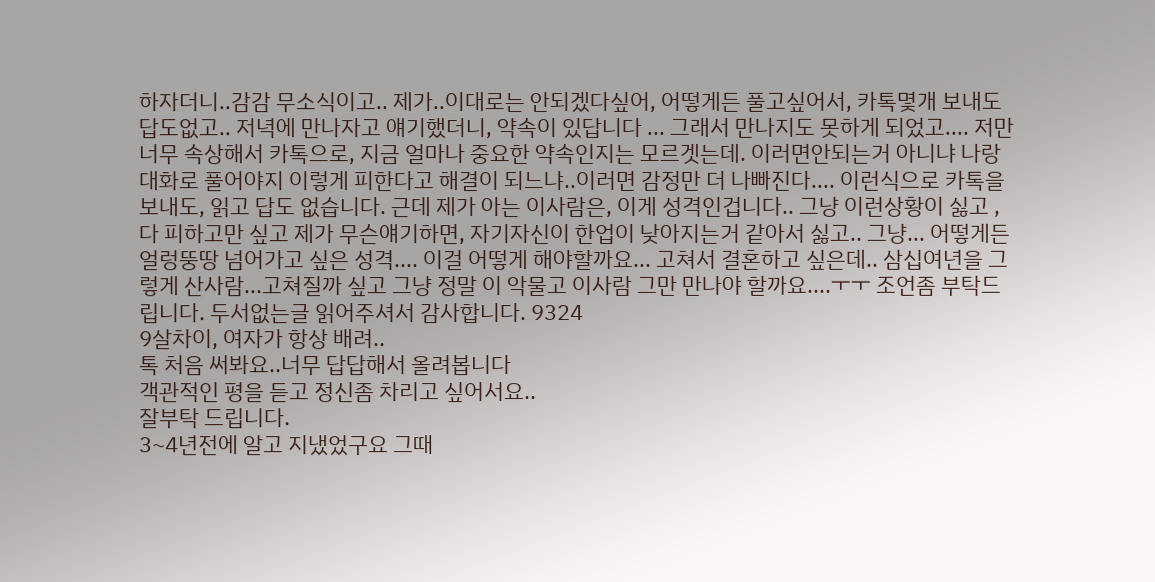하자더니..감감 무소식이고.. 제가..이대로는 안되겠다싶어, 어떻게든 풀고싶어서, 카톡몇개 보내도 답도없고.. 저녁에 만나자고 얘기했더니, 약속이 있답니다 ... 그래서 만나지도 못하게 되었고.... 저만 너무 속상해서 카톡으로, 지금 얼마나 중요한 약속인지는 모르겟는데. 이러면안되는거 아니냐 나랑 대화로 풀어야지 이렇게 피한다고 해결이 되느냐..이러면 감정만 더 나빠진다.... 이런식으로 카톡을 보내도, 읽고 답도 없습니다. 근데 제가 아는 이사람은, 이게 성격인겁니다.. 그냥 이런상황이 싫고 , 다 피하고만 싶고 제가 무슨얘기하면, 자기자신이 한업이 낮아지는거 같아서 싫고.. 그냥... 어떻게든 얼렁뚱땅 넘어가고 싶은 성격.... 이걸 어떻게 해야할까요... 고쳐서 결혼하고 싶은데.. 삼십여년을 그렇게 산사람...고쳐질까 싶고 그냥 정말 이 악물고 이사람 그만 만나야 할까요....ㅜㅜ 조언좀 부탁드립니다. 두서없는글 읽어주셔서 감사합니다. 9324
9살차이, 여자가 항상 배려..
톡 처음 써봐요..너무 답답해서 올려봅니다
객관적인 평을 듣고 정신좀 차리고 싶어서요..
잘부탁 드립니다.
3~4년전에 알고 지냈었구요 그때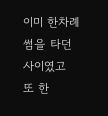이미 한차례 썸을 타던 사이였고
또 한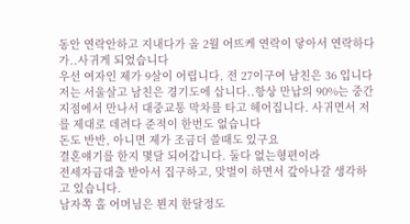동안 연락안하고 지내다가 올 2월 어뜨케 연락이 닿아서 연락하다가..사귀게 되었습니다
우선 여자인 제가 9살이 어립니다, 전 27이구여 남친은 36 입니다
저는 서울살고 남친은 경기도에 삽니다..항상 만납의 90%는 중간지점에서 만나서 대중교통 막차를 타고 헤어집니다. 사귀면서 저를 제대로 데려다 준적이 한번도 없습니다
돈도 반반, 아니면 제가 조금더 쓸때도 있구요
결혼얘기를 한지 몇달 되어갑니다. 둘다 없는형편이라
전세자금대출 받아서 집구하고, 맞벌이 하면서 갚아나갈 생각하고 있습니다.
남자쪽 홀 어머님은 뵌지 한달정도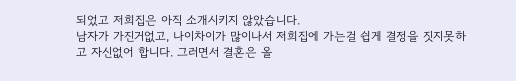되었고 저희집은 아직 소개시키지 않았습니다.
남자가 가진거없고, 나이차이가 많이나서 저희집에 가는걸 쉽게 결정을 짓지못하고 자신없어 합니다. 그러면서 결혼은 올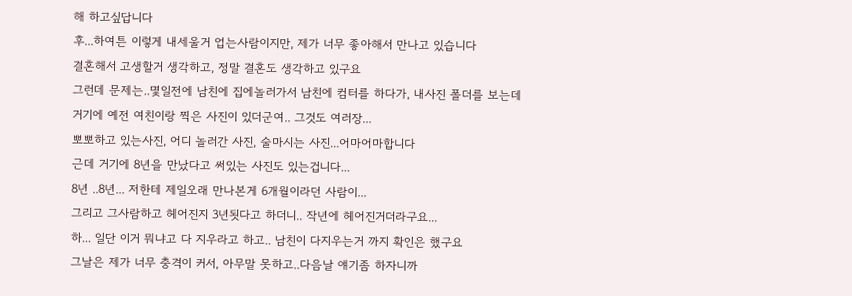해 하고싶답니다
후...하여튼 이렇게 내세울거 업는사람이지만, 제가 너무 좋아해서 만나고 있습니다
결혼해서 고생할거 생각하고, 정말 결혼도 생각하고 있구요
그런데 문제는..몇일전에 남친에 집에놀러가서 남친에 컴터를 하다가, 내사진 폴더를 보는데
거기에 예전 여친이랑 찍은 사진이 있더군여.. 그것도 여러장...
뽀뽀하고 있는사진, 어디 놀러간 사진, 술마시는 사진...어마어마합니다
근데 거기에 8년을 만났다고 써있는 사진도 있는겁니다...
8년 ..8년... 저한테 제일오래 만나본게 6개월이라던 사람이...
그리고 그사람하고 헤어진지 3년됫다고 하더니.. 작년에 헤어진거더라구요...
하... 일단 이거 뭐냐고 다 지우라고 하고.. 남친이 다지우는거 까지 확인은 했구요
그날은 제가 너무 충격이 커서, 아무말 못하고..다음날 얘기좀 하자니까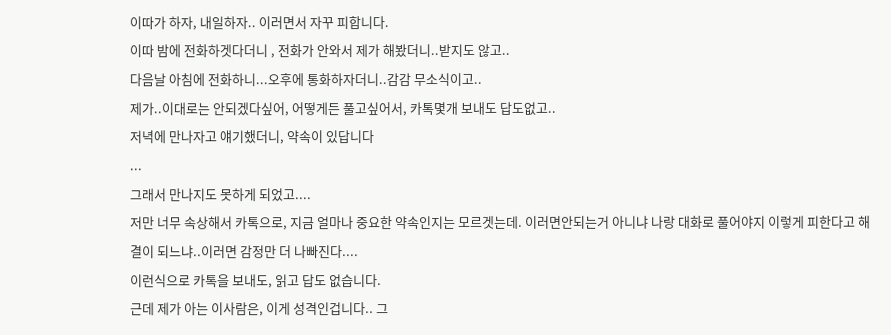이따가 하자, 내일하자.. 이러면서 자꾸 피합니다.
이따 밤에 전화하겟다더니 , 전화가 안와서 제가 해봤더니..받지도 않고..
다음날 아침에 전화하니...오후에 통화하자더니..감감 무소식이고..
제가..이대로는 안되겠다싶어, 어떻게든 풀고싶어서, 카톡몇개 보내도 답도없고..
저녁에 만나자고 얘기했더니, 약속이 있답니다
...
그래서 만나지도 못하게 되었고....
저만 너무 속상해서 카톡으로, 지금 얼마나 중요한 약속인지는 모르겟는데. 이러면안되는거 아니냐 나랑 대화로 풀어야지 이렇게 피한다고 해결이 되느냐..이러면 감정만 더 나빠진다....
이런식으로 카톡을 보내도, 읽고 답도 없습니다.
근데 제가 아는 이사람은, 이게 성격인겁니다.. 그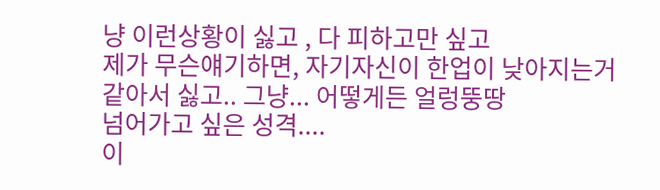냥 이런상황이 싫고 , 다 피하고만 싶고
제가 무슨얘기하면, 자기자신이 한업이 낮아지는거 같아서 싫고.. 그냥... 어떻게든 얼렁뚱땅
넘어가고 싶은 성격....
이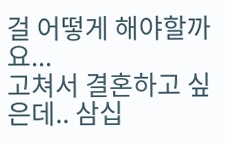걸 어떻게 해야할까요...
고쳐서 결혼하고 싶은데.. 삼십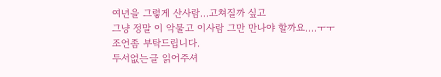여년을 그렇게 산사람...고쳐질까 싶고
그냥 정말 이 악물고 이사람 그만 만나야 할까요....ㅜㅜ
조언좀 부탁드립니다.
두서없는글 읽어주셔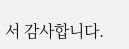서 감사합니다.